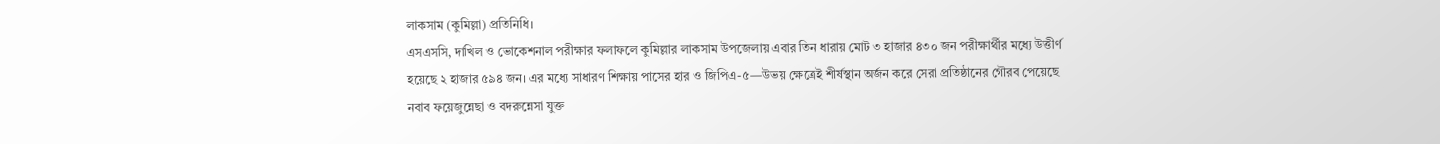লাকসাম (কুমিল্লা) প্রতিনিধি।
এসএসসি, দাখিল ও ভোকেশনাল পরীক্ষার ফলাফলে কুমিল্লার লাকসাম উপজেলায় এবার তিন ধারায় মোট ৩ হাজার ৪৩০ জন পরীক্ষার্থীর মধ্যে উত্তীর্ণ হয়েছে ২ হাজার ৫৯৪ জন। এর মধ্যে সাধারণ শিক্ষায় পাসের হার ও জিপিএ-৫—উভয় ক্ষেত্রেই শীর্ষস্থান অর্জন করে সেরা প্রতিষ্ঠানের গৌরব পেয়েছে নবাব ফয়েজুন্নেছা ও বদরুন্নেসা যুক্ত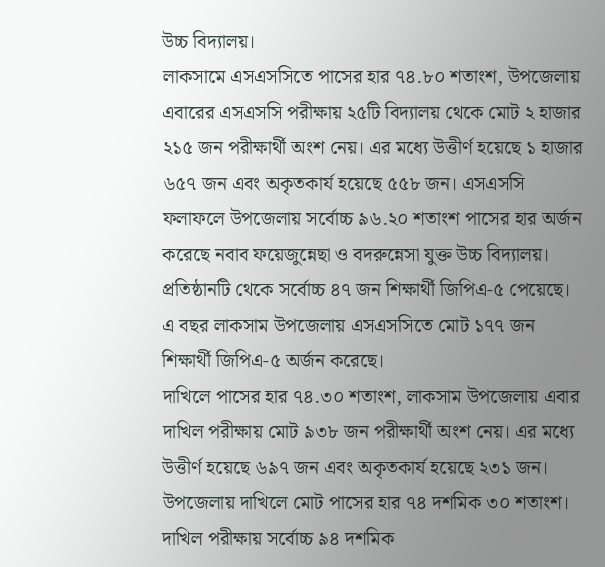উচ্চ বিদ্যালয়।
লাকসামে এসএসসিতে পাসের হার ৭৪.৮০ শতাংশ, উপজেলায় এবারের এসএসসি পরীক্ষায় ২৫টি বিদ্যালয় থেকে মোট ২ হাজার ২১৫ জন পরীক্ষার্থী অংশ নেয়। এর মধ্যে উত্তীর্ণ হয়েছে ১ হাজার ৬৫৭ জন এবং অকৃতকার্য হয়েছে ৫৫৮ জন। এসএসসি ফলাফলে উপজেলায় সর্বোচ্চ ৯৬.২০ শতাংশ পাসের হার অর্জন করেছে নবাব ফয়েজুন্নেছা ও বদরুন্নেসা যুক্ত উচ্চ বিদ্যালয়। প্রতিষ্ঠানটি থেকে সর্বোচ্চ ৪৭ জন শিক্ষার্থী জিপিএ-৫ পেয়েছে। এ বছর লাকসাম উপজেলায় এসএসসিতে মোট ১৭৭ জন শিক্ষার্থী জিপিএ-৫ অর্জন করেছে।
দাখিলে পাসের হার ৭৪.৩০ শতাংশ, লাকসাম উপজেলায় এবার দাখিল পরীক্ষায় মোট ৯৩৮ জন পরীক্ষার্থী অংশ নেয়। এর মধ্যে উত্তীর্ণ হয়েছে ৬৯৭ জন এবং অকৃতকার্য হয়েছে ২৩১ জন। উপজেলায় দাখিলে মোট পাসের হার ৭৪ দশমিক ৩০ শতাংশ। দাখিল পরীক্ষায় সর্বোচ্চ ৯৪ দশমিক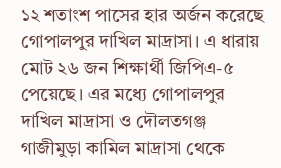১২ শতাংশ পাসের হার অর্জন করেছে গোপালপুর দাখিল মাদ্রাসা। এ ধারায় মোট ২৬ জন শিক্ষার্থী জিপিএ-৫ পেয়েছে। এর মধ্যে গোপালপুর দাখিল মাদ্রাসা ও দৌলতগঞ্জ গাজীমুড়া কামিল মাদ্রাসা থেকে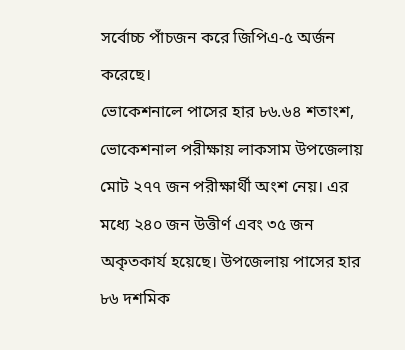সর্বোচ্চ পাঁচজন করে জিপিএ-৫ অর্জন করেছে।
ভোকেশনালে পাসের হার ৮৬.৬৪ শতাংশ, ভোকেশনাল পরীক্ষায় লাকসাম উপজেলায় মোট ২৭৭ জন পরীক্ষার্থী অংশ নেয়। এর মধ্যে ২৪০ জন উত্তীর্ণ এবং ৩৫ জন অকৃতকার্য হয়েছে। উপজেলায় পাসের হার ৮৬ দশমিক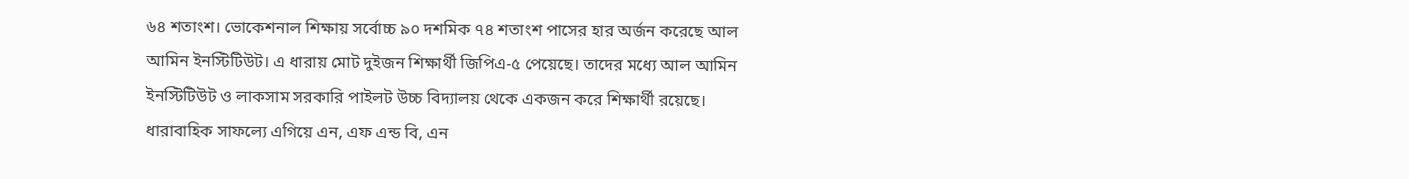৬৪ শতাংশ। ভোকেশনাল শিক্ষায় সর্বোচ্চ ৯০ দশমিক ৭৪ শতাংশ পাসের হার অর্জন করেছে আল আমিন ইনস্টিটিউট। এ ধারায় মোট দুইজন শিক্ষার্থী জিপিএ-৫ পেয়েছে। তাদের মধ্যে আল আমিন ইনস্টিটিউট ও লাকসাম সরকারি পাইলট উচ্চ বিদ্যালয় থেকে একজন করে শিক্ষার্থী রয়েছে। ধারাবাহিক সাফল্যে এগিয়ে এন, এফ এন্ড বি, এন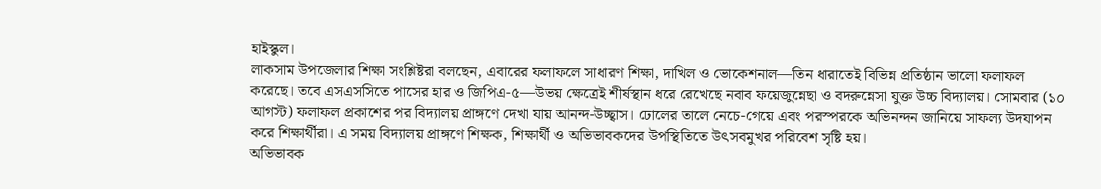হাইস্কুল।
লাকসাম উপজেলার শিক্ষা সংশ্লিষ্টরা বলছেন, এবারের ফলাফলে সাধারণ শিক্ষা, দাখিল ও ভোকেশনাল—তিন ধারাতেই বিভিন্ন প্রতিষ্ঠান ভালো ফলাফল করেছে। তবে এসএসসিতে পাসের হার ও জিপিএ-৫—উভয় ক্ষেত্রেই শীর্ষস্থান ধরে রেখেছে নবাব ফয়েজুন্নেছা ও বদরুন্নেসা যুক্ত উচ্চ বিদ্যালয়। সোমবার (১০ আগস্ট) ফলাফল প্রকাশের পর বিদ্যালয় প্রাঙ্গণে দেখা যায় আনন্দ-উচ্ছ্বাস। ঢোলের তালে নেচে-গেয়ে এবং পরস্পরকে অভিনন্দন জানিয়ে সাফল্য উদযাপন করে শিক্ষার্থীরা। এ সময় বিদ্যালয় প্রাঙ্গণে শিক্ষক, শিক্ষার্থী ও অভিভাবকদের উপস্থিতিতে উৎসবমুখর পরিবেশ সৃষ্টি হয়।
অভিভাবক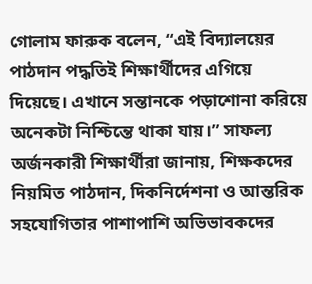গোলাম ফারুক বলেন, “এই বিদ্যালয়ের পাঠদান পদ্ধতিই শিক্ষার্থীদের এগিয়ে দিয়েছে। এখানে সন্তানকে পড়াশোনা করিয়ে অনেকটা নিশ্চিন্তে থাকা যায়।” সাফল্য অর্জনকারী শিক্ষার্থীরা জানায়, শিক্ষকদের নিয়মিত পাঠদান, দিকনির্দেশনা ও আন্তরিক সহযোগিতার পাশাপাশি অভিভাবকদের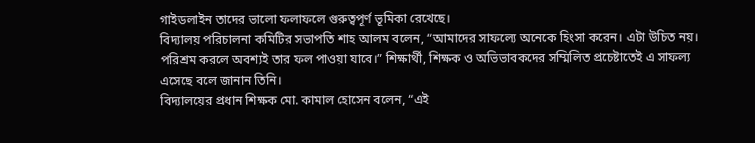গাইডলাইন তাদের ভালো ফলাফলে গুরুত্বপূর্ণ ভূমিকা রেখেছে।
বিদ্যালয় পরিচালনা কমিটির সভাপতি শাহ আলম বলেন, “আমাদের সাফল্যে অনেকে হিংসা করেন। এটা উচিত নয়। পরিশ্রম করলে অবশ্যই তার ফল পাওয়া যাবে।” শিক্ষার্থী, শিক্ষক ও অভিভাবকদের সম্মিলিত প্রচেষ্টাতেই এ সাফল্য এসেছে বলে জানান তিনি।
বিদ্যালয়ের প্রধান শিক্ষক মো. কামাল হোসেন বলেন, “এই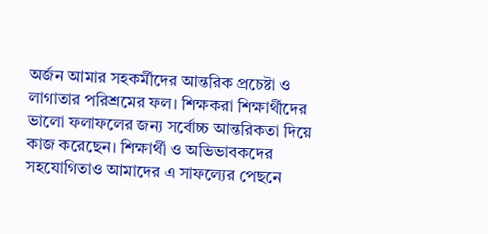অর্জন আমার সহকর্মীদের আন্তরিক প্রচেষ্টা ও লাগাতার পরিশ্রমের ফল। শিক্ষকরা শিক্ষার্থীদের ভালো ফলাফলের জন্য সর্বোচ্চ আন্তরিকতা দিয়ে কাজ করেছেন। শিক্ষার্থী ও অভিভাবকদের সহযোগিতাও আমাদের এ সাফল্যের পেছনে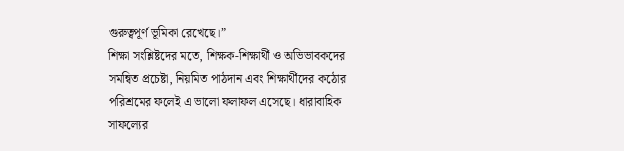গুরুত্বপূর্ণ ভূমিকা রেখেছে।”
শিক্ষা সংশ্লিষ্টদের মতে, শিক্ষক-শিক্ষার্থী ও অভিভাবকদের সমন্বিত প্রচেষ্টা, নিয়মিত পাঠদান এবং শিক্ষার্থীদের কঠোর পরিশ্রমের ফলেই এ ভালো ফলাফল এসেছে। ধারাবাহিক সাফল্যের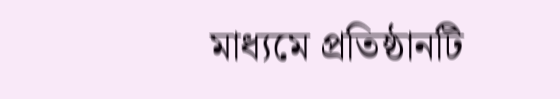মাধ্যমে প্রতিষ্ঠানটি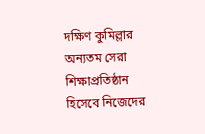দক্ষিণ কুমিল্লার অন্যতম সেরা শিক্ষাপ্রতিষ্ঠান হিসেবে নিজেদের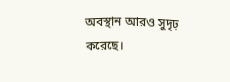অবস্থান আরও সুদৃঢ় করেছে।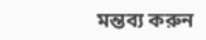মন্তব্য করুন